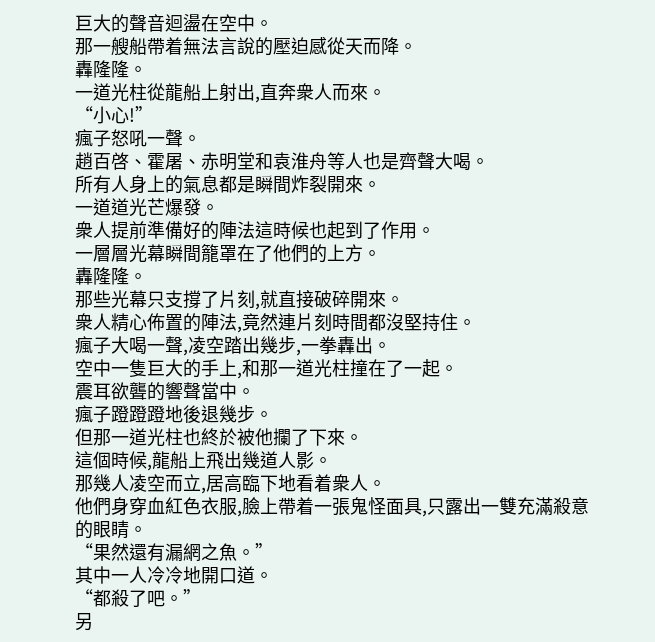巨大的聲音迴盪在空中。
那一艘船帶着無法言說的壓迫感從天而降。
轟隆隆。
一道光柱從龍船上射出,直奔衆人而來。
“小心!”
瘋子怒吼一聲。
趙百啓、霍屠、赤明堂和袁淮舟等人也是齊聲大喝。
所有人身上的氣息都是瞬間炸裂開來。
一道道光芒爆發。
衆人提前準備好的陣法這時候也起到了作用。
一層層光幕瞬間籠罩在了他們的上方。
轟隆隆。
那些光幕只支撐了片刻,就直接破碎開來。
衆人精心佈置的陣法,竟然連片刻時間都沒堅持住。
瘋子大喝一聲,凌空踏出幾步,一拳轟出。
空中一隻巨大的手上,和那一道光柱撞在了一起。
震耳欲聾的響聲當中。
瘋子蹬蹬蹬地後退幾步。
但那一道光柱也終於被他攔了下來。
這個時候,龍船上飛出幾道人影。
那幾人凌空而立,居高臨下地看着衆人。
他們身穿血紅色衣服,臉上帶着一張鬼怪面具,只露出一雙充滿殺意的眼睛。
“果然還有漏網之魚。”
其中一人冷冷地開口道。
“都殺了吧。”
另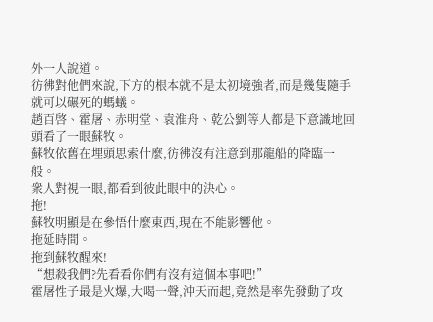外一人說道。
彷彿對他們來說,下方的根本就不是太初境強者,而是幾隻隨手就可以碾死的螞蟻。
趙百啓、霍屠、赤明堂、袁淮舟、乾公劉等人都是下意識地回頭看了一眼蘇牧。
蘇牧依舊在埋頭思索什麼,彷彿沒有注意到那龍船的降臨一般。
衆人對視一眼,都看到彼此眼中的決心。
拖!
蘇牧明顯是在參悟什麼東西,現在不能影響他。
拖延時間。
拖到蘇牧醒來!
“想殺我們?先看看你們有沒有這個本事吧!”
霍屠性子最是火爆,大喝一聲,沖天而起,竟然是率先發動了攻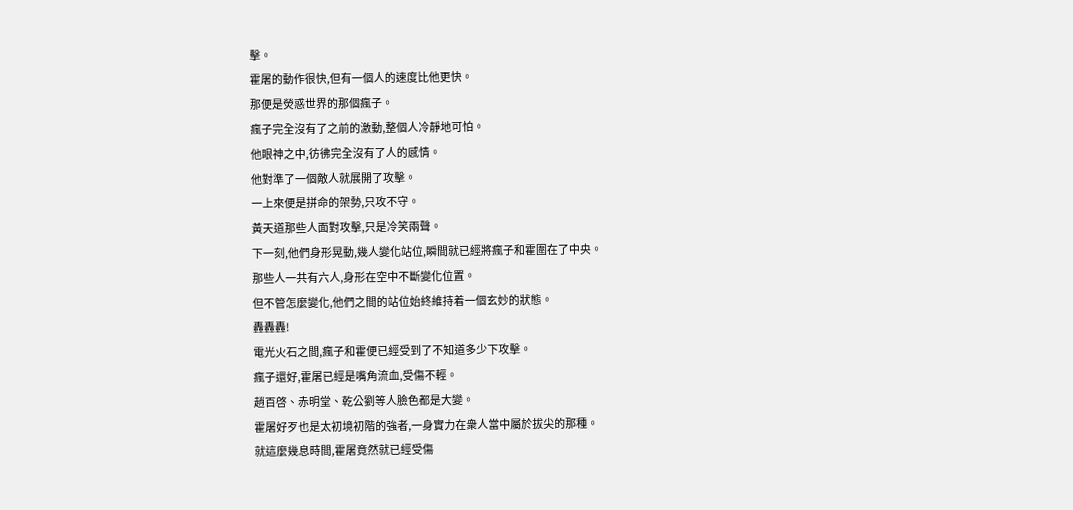擊。
霍屠的動作很快,但有一個人的速度比他更快。
那便是熒惑世界的那個瘋子。
瘋子完全沒有了之前的激動,整個人冷靜地可怕。
他眼神之中,彷彿完全沒有了人的感情。
他對準了一個敵人就展開了攻擊。
一上來便是拼命的架勢,只攻不守。
黃天道那些人面對攻擊,只是冷笑兩聲。
下一刻,他們身形晃動,幾人變化站位,瞬間就已經將瘋子和霍圍在了中央。
那些人一共有六人,身形在空中不斷變化位置。
但不管怎麼變化,他們之間的站位始終維持着一個玄妙的狀態。
轟轟轟!
電光火石之間,瘋子和霍便已經受到了不知道多少下攻擊。
瘋子還好,霍屠已經是嘴角流血,受傷不輕。
趙百啓、赤明堂、乾公劉等人臉色都是大變。
霍屠好歹也是太初境初階的強者,一身實力在衆人當中屬於拔尖的那種。
就這麼幾息時間,霍屠竟然就已經受傷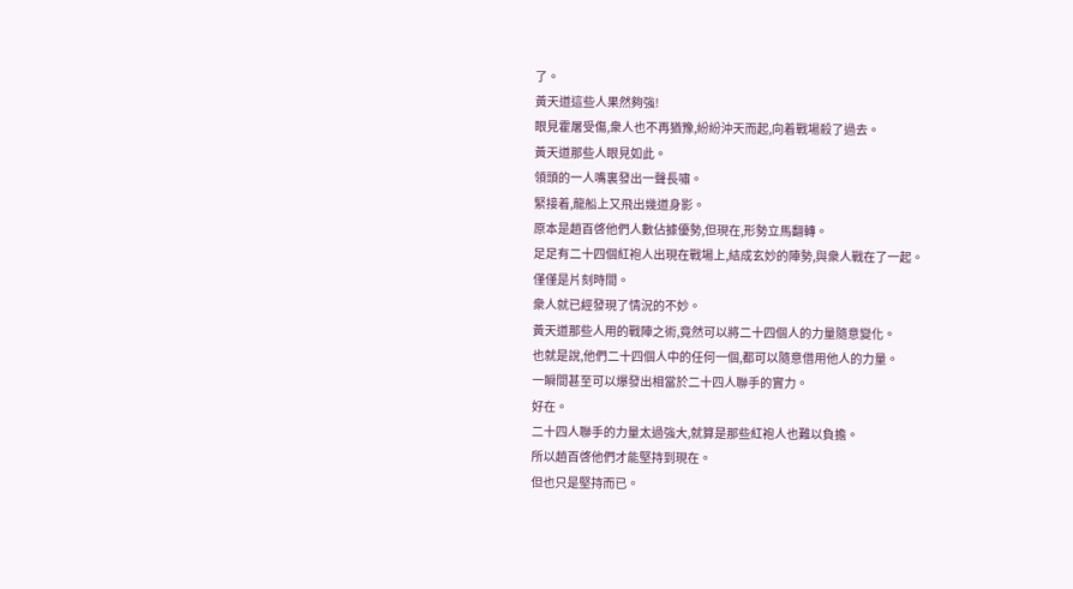了。
黃天道這些人果然夠強!
眼見霍屠受傷,衆人也不再猶豫,紛紛沖天而起,向着戰場殺了過去。
黃天道那些人眼見如此。
領頭的一人嘴裏發出一聲長嘯。
緊接着,龍船上又飛出幾道身影。
原本是趙百啓他們人數佔據優勢,但現在,形勢立馬翻轉。
足足有二十四個紅袍人出現在戰場上,結成玄妙的陣勢,與衆人戰在了一起。
僅僅是片刻時間。
衆人就已經發現了情況的不妙。
黃天道那些人用的戰陣之術,竟然可以將二十四個人的力量隨意變化。
也就是說,他們二十四個人中的任何一個,都可以隨意借用他人的力量。
一瞬間甚至可以爆發出相當於二十四人聯手的實力。
好在。
二十四人聯手的力量太過強大,就算是那些紅袍人也難以負擔。
所以趙百啓他們才能堅持到現在。
但也只是堅持而已。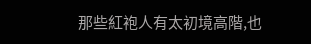那些紅袍人有太初境高階,也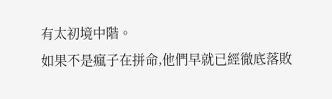有太初境中階。
如果不是瘋子在拼命,他們早就已經徹底落敗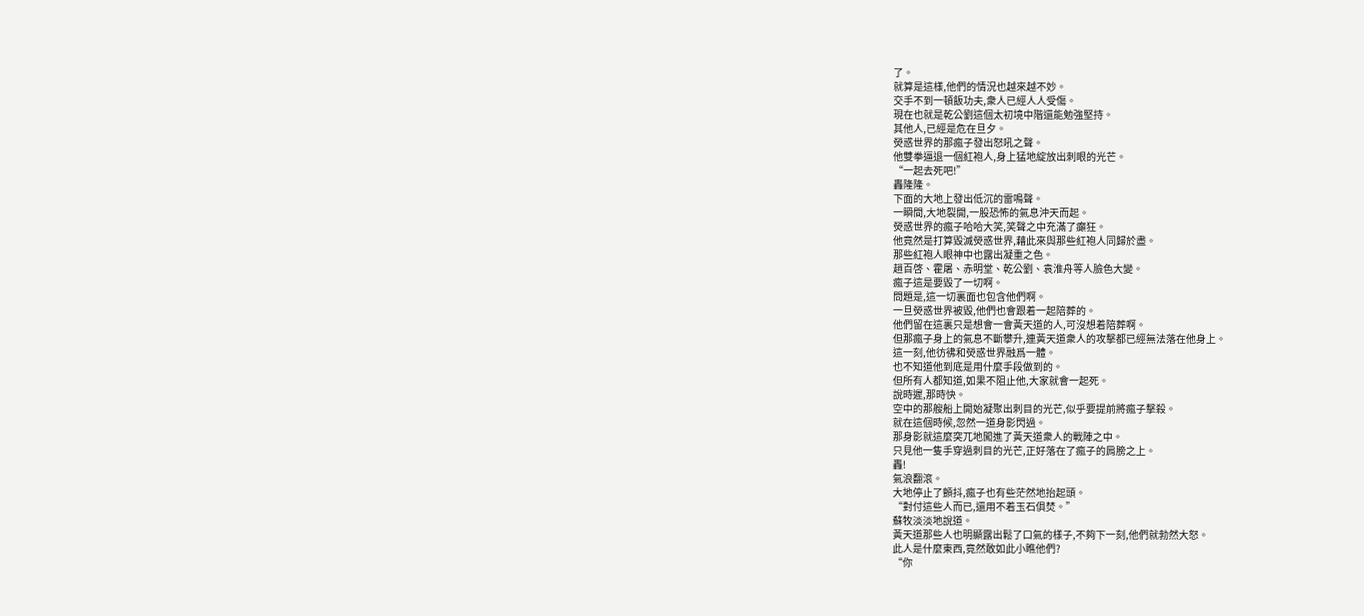了。
就算是這樣,他們的情況也越來越不妙。
交手不到一頓飯功夫,衆人已經人人受傷。
現在也就是乾公劉這個太初境中階還能勉強堅持。
其他人,已經是危在旦夕。
熒惑世界的那瘋子發出怒吼之聲。
他雙拳逼退一個紅袍人,身上猛地綻放出刺眼的光芒。
“一起去死吧!”
轟隆隆。
下面的大地上發出低沉的雷鳴聲。
一瞬間,大地裂開,一股恐怖的氣息沖天而起。
熒惑世界的瘋子哈哈大笑,笑聲之中充滿了癲狂。
他竟然是打算毀滅熒惑世界,藉此來與那些紅袍人同歸於盡。
那些紅袍人眼神中也露出凝重之色。
趙百啓、霍屠、赤明堂、乾公劉、袁淮舟等人臉色大變。
瘋子這是要毀了一切啊。
問題是,這一切裏面也包含他們啊。
一旦熒惑世界被毀,他們也會跟着一起陪葬的。
他們留在這裏只是想會一會黃天道的人,可沒想着陪葬啊。
但那瘋子身上的氣息不斷攀升,連黃天道衆人的攻擊都已經無法落在他身上。
這一刻,他彷彿和熒惑世界融爲一體。
也不知道他到底是用什麼手段做到的。
但所有人都知道,如果不阻止他,大家就會一起死。
說時遲,那時快。
空中的那艘船上開始凝聚出刺目的光芒,似乎要提前將瘋子擊殺。
就在這個時候,忽然一道身影閃過。
那身影就這麼突兀地闖進了黃天道衆人的戰陣之中。
只見他一隻手穿過刺目的光芒,正好落在了瘋子的肩膀之上。
轟!
氣浪翻滾。
大地停止了顫抖,瘋子也有些茫然地抬起頭。
“對付這些人而已,還用不着玉石俱焚。”
蘇牧淡淡地說道。
黃天道那些人也明顯露出鬆了口氣的樣子,不夠下一刻,他們就勃然大怒。
此人是什麼東西,竟然敢如此小瞧他們?
“你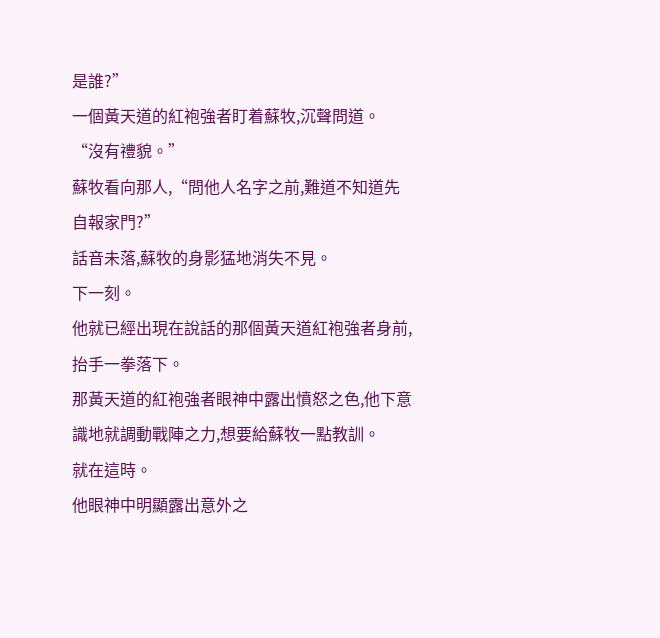是誰?”
一個黃天道的紅袍強者盯着蘇牧,沉聲問道。
“沒有禮貌。”
蘇牧看向那人,“問他人名字之前,難道不知道先自報家門?”
話音未落,蘇牧的身影猛地消失不見。
下一刻。
他就已經出現在說話的那個黃天道紅袍強者身前,抬手一拳落下。
那黃天道的紅袍強者眼神中露出憤怒之色,他下意識地就調動戰陣之力,想要給蘇牧一點教訓。
就在這時。
他眼神中明顯露出意外之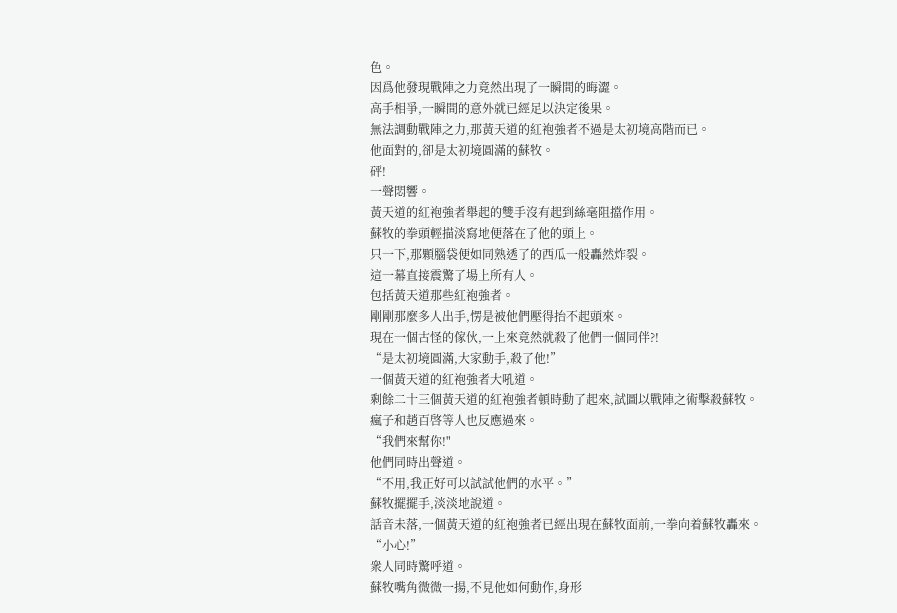色。
因爲他發現戰陣之力竟然出現了一瞬間的晦澀。
高手相爭,一瞬間的意外就已經足以決定後果。
無法調動戰陣之力,那黃天道的紅袍強者不過是太初境高階而已。
他面對的,卻是太初境圓滿的蘇牧。
砰!
一聲悶響。
黃天道的紅袍強者舉起的雙手沒有起到絲毫阻擋作用。
蘇牧的拳頭輕描淡寫地便落在了他的頭上。
只一下,那顆腦袋便如同熟透了的西瓜一般轟然炸裂。
這一幕直接震驚了場上所有人。
包括黃天道那些紅袍強者。
剛剛那麼多人出手,愣是被他們壓得抬不起頭來。
現在一個古怪的傢伙,一上來竟然就殺了他們一個同伴?!
“是太初境圓滿,大家動手,殺了他!”
一個黃天道的紅袍強者大吼道。
剩餘二十三個黃天道的紅袍強者頓時動了起來,試圖以戰陣之術擊殺蘇牧。
瘋子和趙百啓等人也反應過來。
“我們來幫你!"
他們同時出聲道。
“不用,我正好可以試試他們的水平。”
蘇牧擺擺手,淡淡地說道。
話音未落,一個黃天道的紅袍強者已經出現在蘇牧面前,一拳向着蘇牧轟來。
“小心!”
衆人同時驚呼道。
蘇牧嘴角微微一揚,不見他如何動作,身形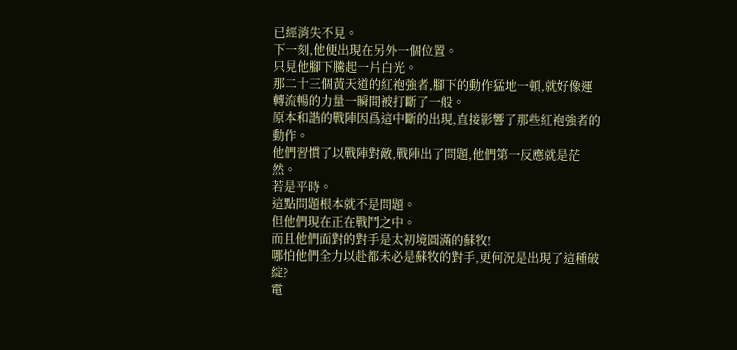已經消失不見。
下一刻,他便出現在另外一個位置。
只見他腳下騰起一片白光。
那二十三個黃天道的紅袍強者,腳下的動作猛地一頓,就好像運轉流暢的力量一瞬間被打斷了一般。
原本和諧的戰陣因爲這中斷的出現,直接影響了那些紅袍強者的動作。
他們習慣了以戰陣對敵,戰陣出了問題,他們第一反應就是茫然。
若是平時。
這點問題根本就不是問題。
但他們現在正在戰鬥之中。
而且他們面對的對手是太初境圓滿的蘇牧!
哪怕他們全力以赴都未必是蘇牧的對手,更何況是出現了這種破綻?
電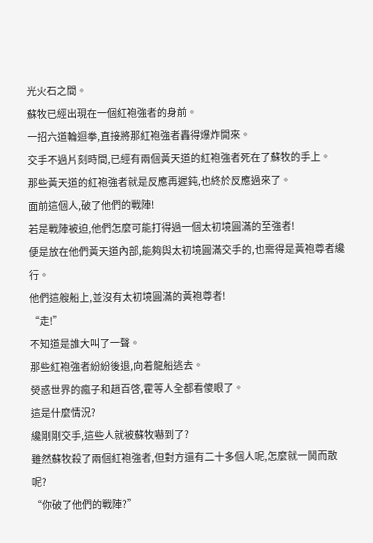光火石之間。
蘇牧已經出現在一個紅袍強者的身前。
一招六道輪迴拳,直接將那紅袍強者轟得爆炸開來。
交手不過片刻時間,已經有兩個黃天道的紅袍強者死在了蘇牧的手上。
那些黃天道的紅袍強者就是反應再遲鈍,也終於反應過來了。
面前這個人,破了他們的戰陣!
若是戰陣被迫,他們怎麼可能打得過一個太初境圓滿的至強者!
便是放在他們黃天道內部,能夠與太初境圓滿交手的,也需得是黃袍尊者纔行。
他們這艘船上,並沒有太初境圓滿的黃袍尊者!
“走!”
不知道是誰大叫了一聲。
那些紅袍強者紛紛後退,向着龍船逃去。
熒惑世界的瘋子和趙百啓,霍等人全都看傻眼了。
這是什麼情況?
纔剛剛交手,這些人就被蘇牧嚇到了?
雖然蘇牧殺了兩個紅袍強者,但對方還有二十多個人呢,怎麼就一鬨而散呢?
“你破了他們的戰陣?”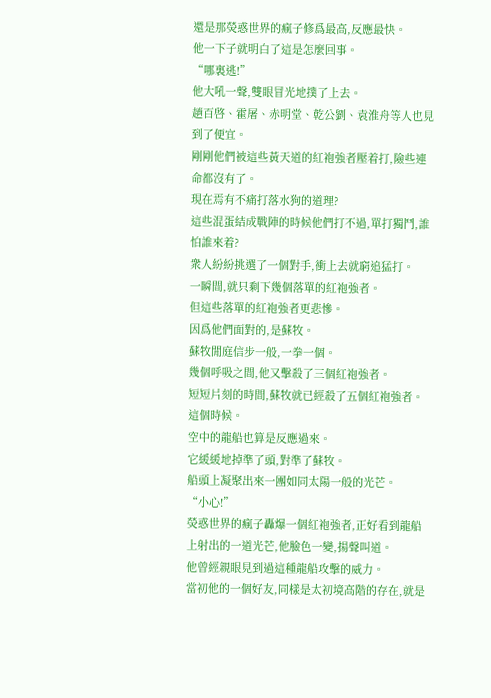還是那熒惑世界的瘋子修爲最高,反應最快。
他一下子就明白了這是怎麼回事。
“哪裏逃!”
他大吼一聲,雙眼冒光地撲了上去。
趙百啓、霍屠、赤明堂、乾公劉、袁淮舟等人也見到了便宜。
剛剛他們被這些黃天道的紅袍強者壓着打,險些連命都沒有了。
現在焉有不痛打落水狗的道理?
這些混蛋結成戰陣的時候他們打不過,單打獨鬥,誰怕誰來着?
衆人紛紛挑選了一個對手,衝上去就窮追猛打。
一瞬間,就只剩下幾個落單的紅袍強者。
但這些落單的紅袍強者更悲慘。
因爲他們面對的,是蘇牧。
蘇牧閒庭信步一般,一拳一個。
幾個呼吸之間,他又擊殺了三個紅袍強者。
短短片刻的時間,蘇牧就已經殺了五個紅袍強者。
這個時候。
空中的龍船也算是反應過來。
它緩緩地掉準了頭,對準了蘇牧。
船頭上凝聚出來一團如同太陽一般的光芒。
“小心!”
熒惑世界的瘋子轟爆一個紅袍強者,正好看到龍船上射出的一道光芒,他臉色一變,揚聲叫道。
他曾經親眼見到過這種龍船攻擊的威力。
當初他的一個好友,同樣是太初境高階的存在,就是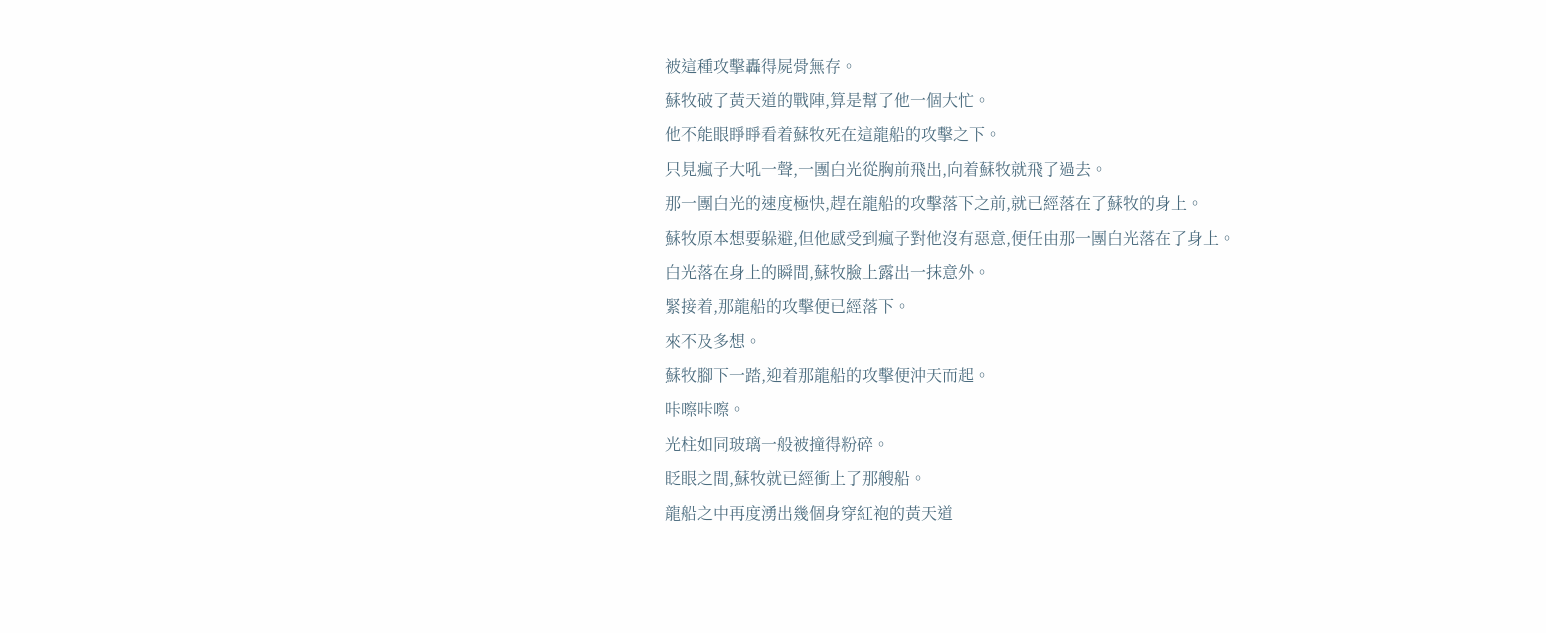被這種攻擊轟得屍骨無存。
蘇牧破了黃天道的戰陣,算是幫了他一個大忙。
他不能眼睜睜看着蘇牧死在這龍船的攻擊之下。
只見瘋子大吼一聲,一團白光從胸前飛出,向着蘇牧就飛了過去。
那一團白光的速度極快,趕在龍船的攻擊落下之前,就已經落在了蘇牧的身上。
蘇牧原本想要躲避,但他感受到瘋子對他沒有惡意,便任由那一團白光落在了身上。
白光落在身上的瞬間,蘇牧臉上露出一抹意外。
緊接着,那龍船的攻擊便已經落下。
來不及多想。
蘇牧腳下一踏,迎着那龍船的攻擊便沖天而起。
咔嚓咔嚓。
光柱如同玻璃一般被撞得粉碎。
眨眼之間,蘇牧就已經衝上了那艘船。
龍船之中再度湧出幾個身穿紅袍的黃天道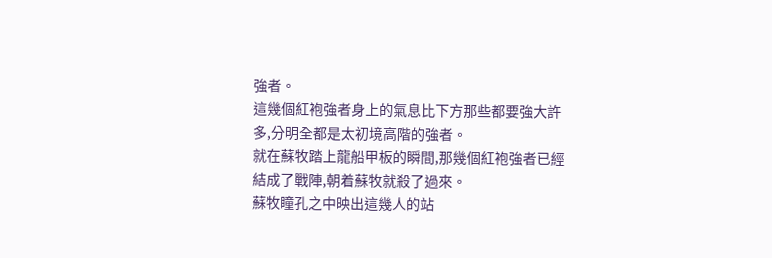強者。
這幾個紅袍強者身上的氣息比下方那些都要強大許多,分明全都是太初境高階的強者。
就在蘇牧踏上龍船甲板的瞬間,那幾個紅袍強者已經結成了戰陣,朝着蘇牧就殺了過來。
蘇牧瞳孔之中映出這幾人的站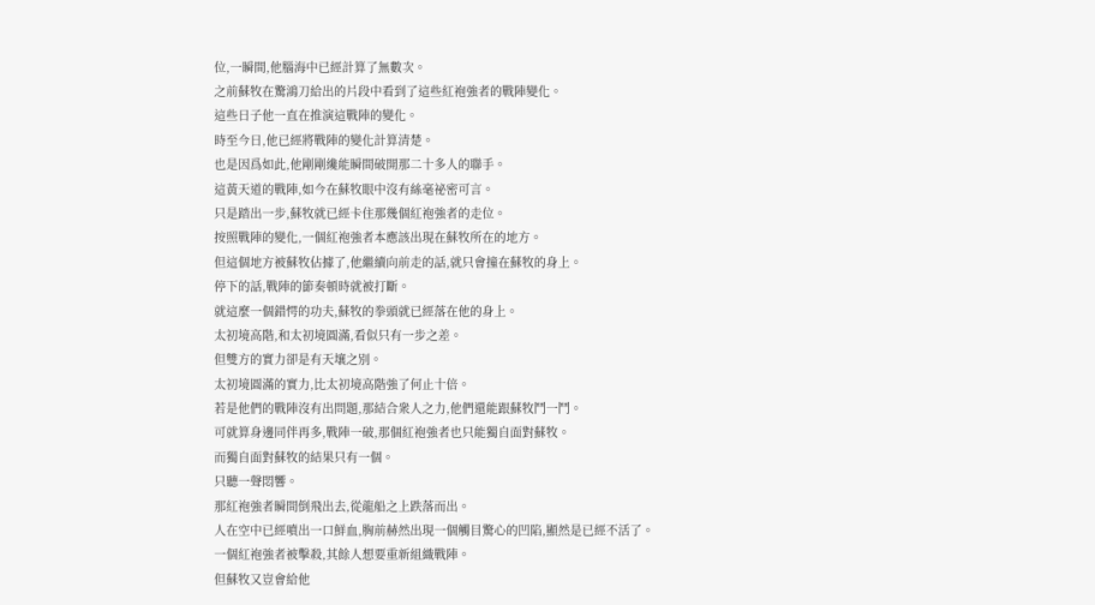位,一瞬間,他腦海中已經計算了無數次。
之前蘇牧在驚鴻刀給出的片段中看到了這些紅袍強者的戰陣變化。
這些日子他一直在推演這戰陣的變化。
時至今日,他已經將戰陣的變化計算清楚。
也是因爲如此,他剛剛纔能瞬間破開那二十多人的聯手。
這黃天道的戰陣,如今在蘇牧眼中沒有絲毫祕密可言。
只是踏出一步,蘇牧就已經卡住那幾個紅袍強者的走位。
按照戰陣的變化,一個紅袍強者本應該出現在蘇牧所在的地方。
但這個地方被蘇牧佔據了,他繼續向前走的話,就只會撞在蘇牧的身上。
停下的話,戰陣的節奏頓時就被打斷。
就這麼一個錯愕的功夫,蘇牧的拳頭就已經落在他的身上。
太初境高階,和太初境圓滿,看似只有一步之差。
但雙方的實力卻是有天壤之別。
太初境圓滿的實力,比太初境高階強了何止十倍。
若是他們的戰陣沒有出問題,那結合衆人之力,他們還能跟蘇牧鬥一鬥。
可就算身邊同伴再多,戰陣一破,那個紅袍強者也只能獨自面對蘇牧。
而獨自面對蘇牧的結果只有一個。
只聽一聲悶響。
那紅袍強者瞬間倒飛出去,從龍船之上跌落而出。
人在空中已經噴出一口鮮血,胸前赫然出現一個觸目驚心的凹陷,顯然是已經不活了。
一個紅袍強者被擊殺,其餘人想要重新組織戰陣。
但蘇牧又豈會給他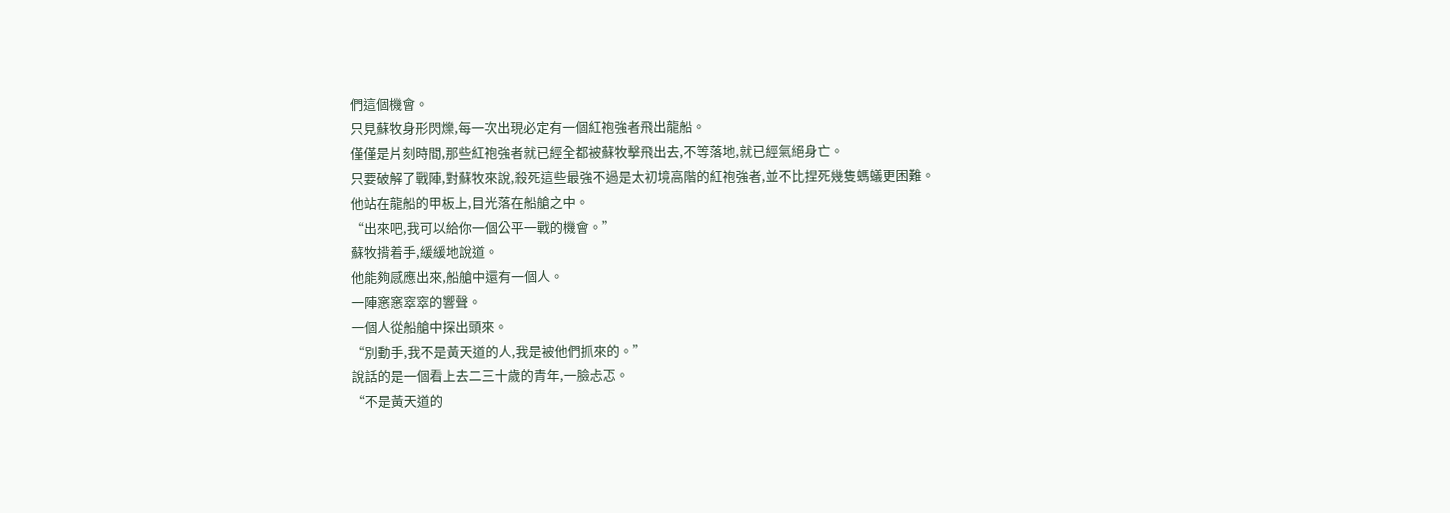們這個機會。
只見蘇牧身形閃爍,每一次出現必定有一個紅袍強者飛出龍船。
僅僅是片刻時間,那些紅袍強者就已經全都被蘇牧擊飛出去,不等落地,就已經氣絕身亡。
只要破解了戰陣,對蘇牧來說,殺死這些最強不過是太初境高階的紅袍強者,並不比捏死幾隻螞蟻更困難。
他站在龍船的甲板上,目光落在船艙之中。
“出來吧,我可以給你一個公平一戰的機會。”
蘇牧揹着手,緩緩地說道。
他能夠感應出來,船艙中還有一個人。
一陣窸窸窣窣的響聲。
一個人從船艙中探出頭來。
“別動手,我不是黃天道的人,我是被他們抓來的。”
說話的是一個看上去二三十歲的青年,一臉忐忑。
“不是黃天道的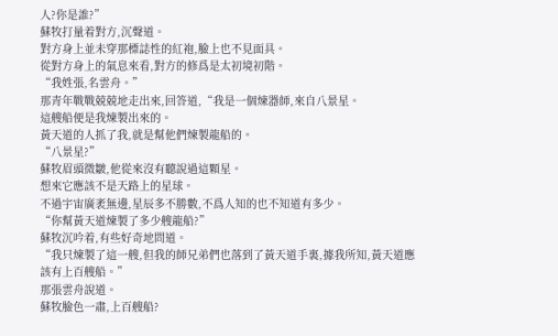人?你是誰?”
蘇牧打量着對方,沉聲道。
對方身上並未穿那標誌性的紅袍,臉上也不見面具。
從對方身上的氣息來看,對方的修爲是太初境初階。
“我姓張,名雲舟。”
那青年戰戰兢兢地走出來,回答道,“我是一個煉器師,來自八景星。
這艘船便是我煉製出來的。
黃天道的人抓了我,就是幫他們煉製龍船的。
“八景星?”
蘇牧眉頭微皺,他從來沒有聽說過這顆星。
想來它應該不是天路上的星球。
不過宇宙廣袤無邊,星辰多不勝數,不爲人知的也不知道有多少。
“你幫黃天道煉製了多少艘龍船?”
蘇牧沉吟着,有些好奇地問道。
“我只煉製了這一艘,但我的師兄弟們也落到了黃天道手裏,據我所知,黃天道應該有上百艘船。”
那張雲舟說道。
蘇牧臉色一肅,上百艘船?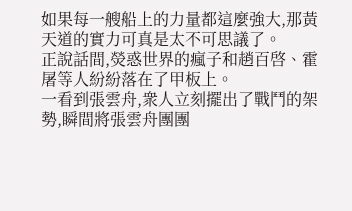如果每一艘船上的力量都這麼強大,那黃天道的實力可真是太不可思議了。
正說話間,熒惑世界的瘋子和趙百啓、霍屠等人紛紛落在了甲板上。
一看到張雲舟,衆人立刻擺出了戰鬥的架勢,瞬間將張雲舟團團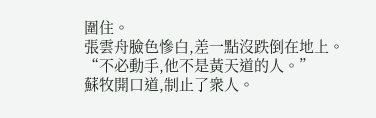圍住。
張雲舟臉色慘白,差一點沒跌倒在地上。
“不必動手,他不是黃天道的人。”
蘇牧開口道,制止了衆人。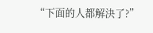“下面的人都解決了?”